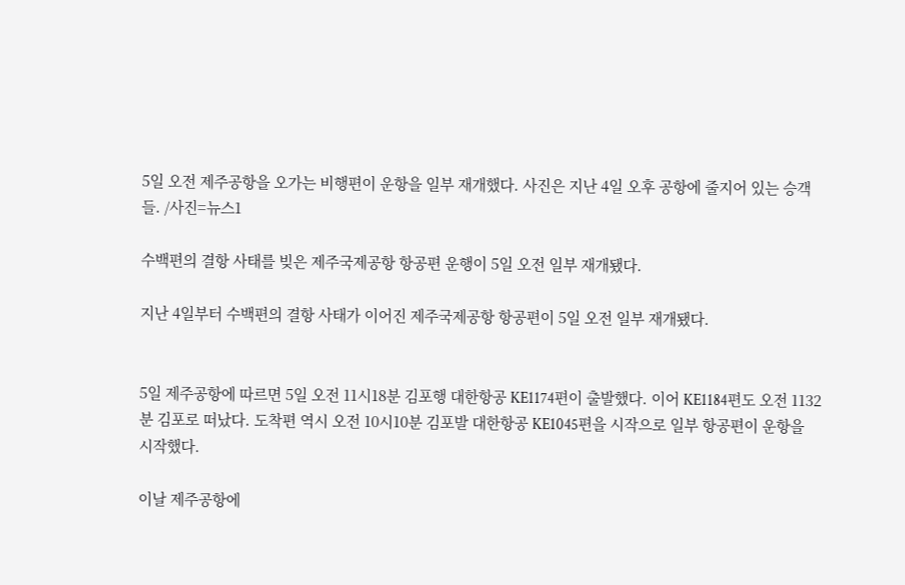5일 오전 제주공항을 오가는 비행편이 운항을 일부 재개했다. 사진은 지난 4일 오후 공항에 줄지어 있는 승객들. /사진=뉴스1

수백편의 결항 사태를 빚은 제주국제공항 항공편 운행이 5일 오전 일부 재개됐다.

지난 4일부터 수백편의 결항 사태가 이어진 제주국제공항 항공편이 5일 오전 일부 재개됐다.


5일 제주공항에 따르면 5일 오전 11시18분 김포행 대한항공 KE1174편이 출발했다. 이어 KE1184편도 오전 1132분 김포로 떠났다. 도착편 역시 오전 10시10분 김포발 대한항공 KE1045편을 시작으로 일부 항공편이 운항을 시작했다.

이날 제주공항에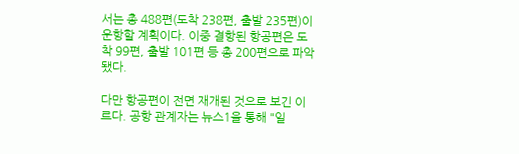서는 총 488편(도착 238편, 출발 235편)이 운항할 계획이다. 이중 결항된 항공편은 도착 99편, 출발 101편 등 총 200편으로 파악됐다.

다만 항공편이 전면 재개된 것으로 보긴 이르다. 공항 관계자는 뉴스1을 통해 "일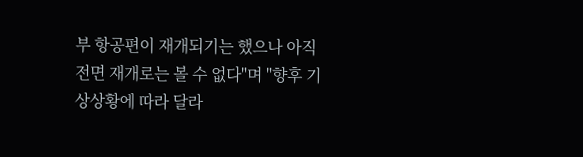부 항공편이 재개되기는 했으나 아직 전면 재개로는 볼 수 없다"며 "향후 기상상황에 따라 달라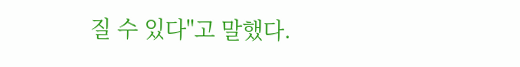질 수 있다"고 말했다.